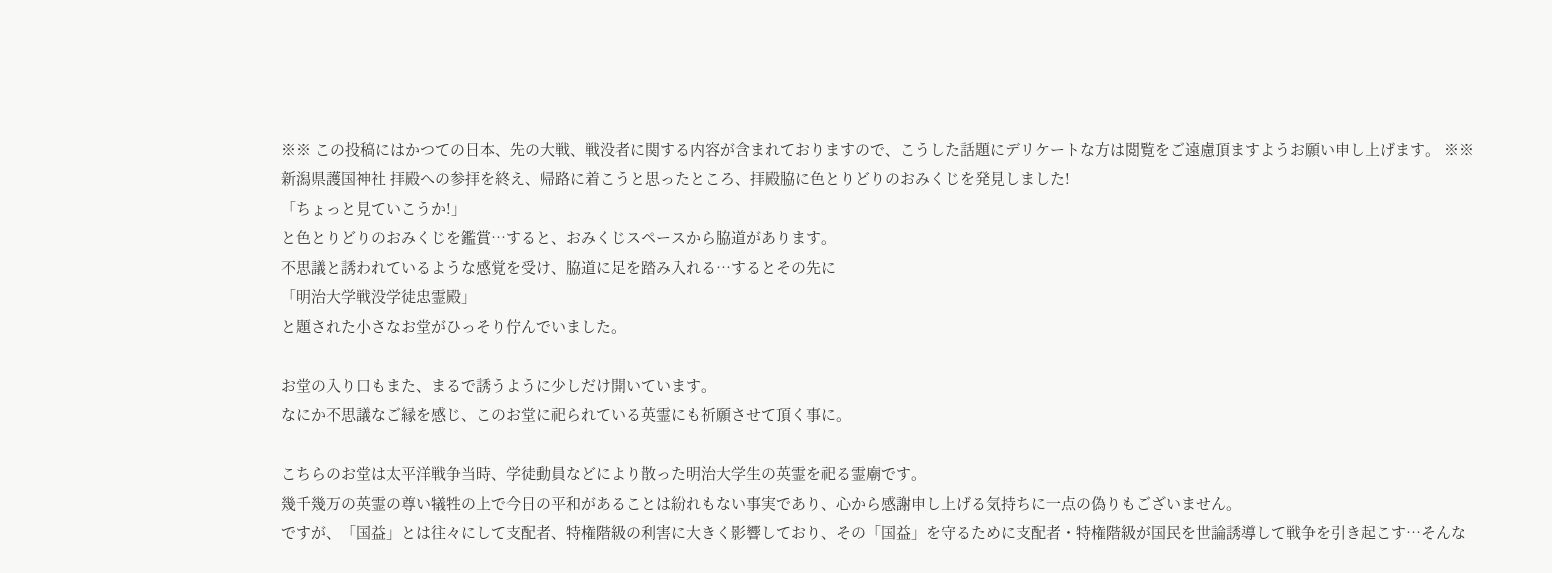※※ この投稿にはかつての日本、先の大戦、戦没者に関する内容が含まれておりますので、こうした話題にデリケートな方は閲覧をご遠慮頂ますようお願い申し上げます。 ※※
新潟県護国神社 拝殿への参拝を終え、帰路に着こうと思ったところ、拝殿脇に色とりどりのおみくじを発見しました!
「ちょっと見ていこうか!」
と色とりどりのおみくじを鑑賞…すると、おみくじスペースから脇道があります。
不思議と誘われているような感覚を受け、脇道に足を踏み入れる…するとその先に
「明治大学戦没学徒忠霊殿」
と題された小さなお堂がひっそり佇んでいました。

お堂の入り口もまた、まるで誘うように少しだけ開いています。
なにか不思議なご縁を感じ、このお堂に祀られている英霊にも祈願させて頂く事に。

こちらのお堂は太平洋戦争当時、学徒動員などにより散った明治大学生の英霊を祀る霊廟です。
幾千幾万の英霊の尊い犠牲の上で今日の平和があることは紛れもない事実であり、心から感謝申し上げる気持ちに一点の偽りもございません。
ですが、「国益」とは往々にして支配者、特権階級の利害に大きく影響しており、その「国益」を守るために支配者・特権階級が国民を世論誘導して戦争を引き起こす…そんな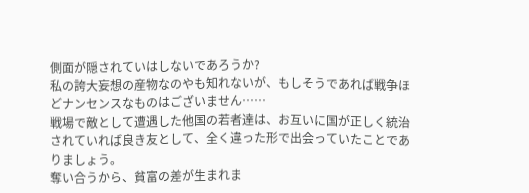側面が隠されていはしないであろうか?
私の誇大妄想の産物なのやも知れないが、もしそうであれば戦争ほどナンセンスなものはございません……
戦場で敵として遭遇した他国の若者達は、お互いに国が正しく統治されていれば良き友として、全く違った形で出会っていたことでありましょう。
奪い合うから、貧富の差が生まれま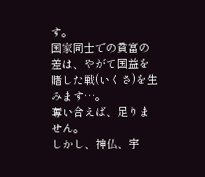す。
国家同士での貧富の差は、やがて国益を賭した戦(いくさ)を生みます…。
奪い合えば、足りません。
しかし、神仏、宇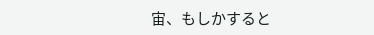宙、もしかすると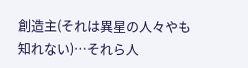創造主(それは異星の人々やも知れない)…それら人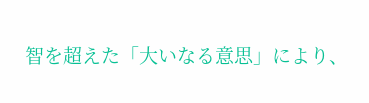智を超えた「大いなる意思」により、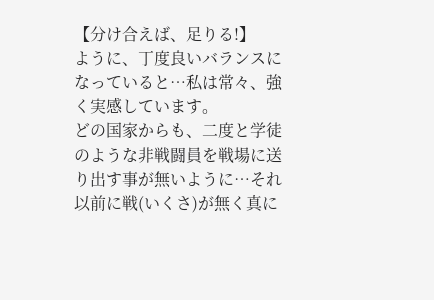【分け合えば、足りる!】
ように、丁度良いバランスになっていると…私は常々、強く実感しています。
どの国家からも、二度と学徒のような非戦闘員を戦場に送り出す事が無いように…それ以前に戦(いくさ)が無く真に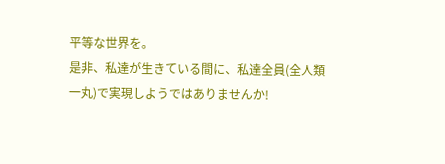平等な世界を。
是非、私達が生きている間に、私達全員(全人類一丸)で実現しようではありませんか!